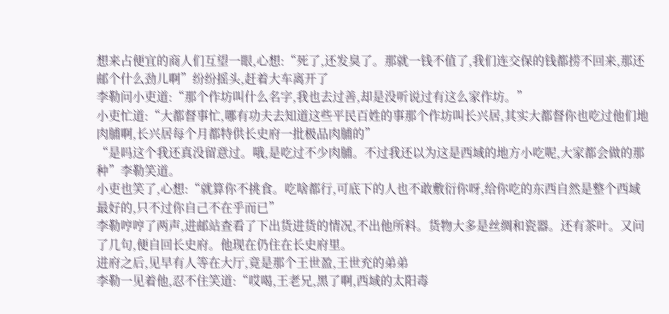想来占便宜的商人们互望一眼,心想:“死了,还发臭了。那就一钱不值了,我们连交保的钱都捞不回来,那还邮个什么劲儿啊”纷纷摇头,赶着大车离开了
李勒问小吏道:“那个作坊叫什么名字,我也去过善,却是没听说过有这么家作坊。”
小吏忙道:“大都督事忙,哪有功夫去知道这些平民百姓的事那个作坊叫长兴居,其实大都督你也吃过他们地肉脯啊,长兴居每个月都特供长史府一批极品肉脯的”
“是吗这个我还真没留意过。哦,是吃过不少肉脯。不过我还以为这是西域的地方小吃呢,大家都会做的那种”李勒笑道。
小吏也笑了,心想:“就算你不挑食。吃啥都行,可底下的人也不敢敷衍你呀,给你吃的东西自然是整个西域最好的,只不过你自己不在乎而已”
李勒哼哼了两声,进邮站查看了下出货进货的情况,不出他所料。货物大多是丝绸和瓷器。还有茶叶。又问了几句,便自回长史府。他现在仍住在长史府里。
进府之后,见早有人等在大厅,竟是那个王世盈,王世充的弟弟
李勒一见着他,忍不住笑道:“哎喝,王老兄,黑了啊,西域的太阳毒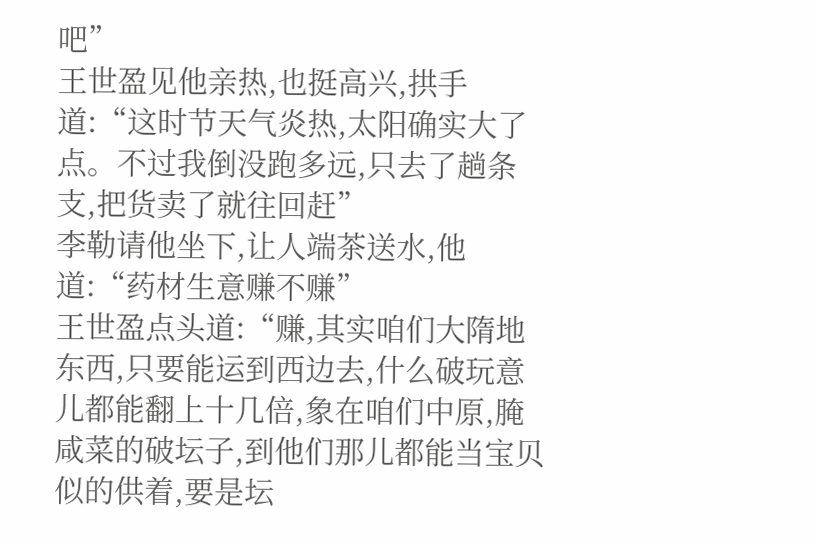吧”
王世盈见他亲热,也挺高兴,拱手道:“这时节天气炎热,太阳确实大了点。不过我倒没跑多远,只去了趟条支,把货卖了就往回赶”
李勒请他坐下,让人端茶送水,他道:“药材生意赚不赚”
王世盈点头道:“赚,其实咱们大隋地东西,只要能运到西边去,什么破玩意儿都能翻上十几倍,象在咱们中原,腌咸菜的破坛子,到他们那儿都能当宝贝似的供着,要是坛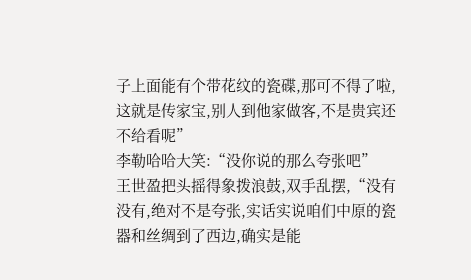子上面能有个带花纹的瓷碟,那可不得了啦,这就是传家宝,别人到他家做客,不是贵宾还不给看呢”
李勒哈哈大笑:“没你说的那么夸张吧”
王世盈把头摇得象拨浪鼓,双手乱摆,“没有没有,绝对不是夸张,实话实说咱们中原的瓷器和丝绸到了西边,确实是能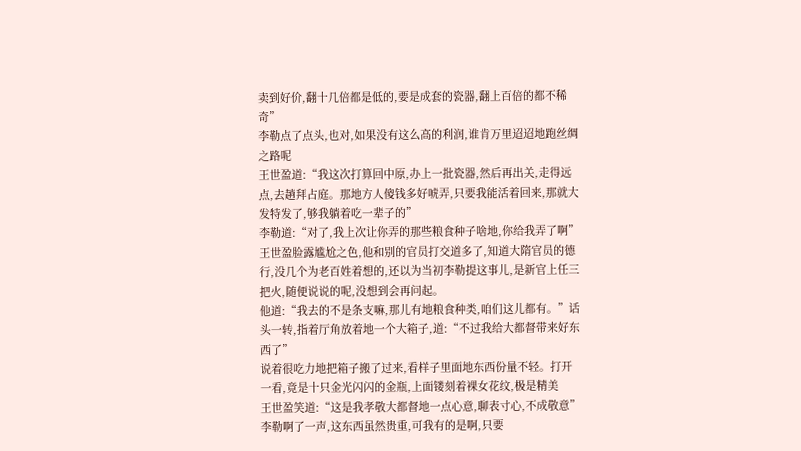卖到好价,翻十几倍都是低的,要是成套的瓷器,翻上百倍的都不稀奇”
李勒点了点头,也对,如果没有这么高的利润,谁肯万里迢迢地跑丝绸之路呢
王世盈道:“我这次打算回中原,办上一批瓷器,然后再出关,走得远点,去趟拜占庭。那地方人傻钱多好唬弄,只要我能活着回来,那就大发特发了,够我躺着吃一辈子的”
李勒道:“对了,我上次让你弄的那些粮食种子啥地,你给我弄了啊”
王世盈脸露尴尬之色,他和别的官员打交道多了,知道大隋官员的德行,没几个为老百姓着想的,还以为当初李勒提这事儿,是新官上任三把火,随便说说的呢,没想到会再问起。
他道:“我去的不是条支嘛,那儿有地粮食种类,咱们这儿都有。”话头一转,指着厅角放着地一个大箱子,道:“不过我给大都督带来好东西了”
说着很吃力地把箱子搬了过来,看样子里面地东西份量不轻。打开一看,竟是十只金光闪闪的金瓶,上面镂刻着裸女花纹,极是精美
王世盈笑道:“这是我孝敬大都督地一点心意,聊表寸心,不成敬意”
李勒啊了一声,这东西虽然贵重,可我有的是啊,只要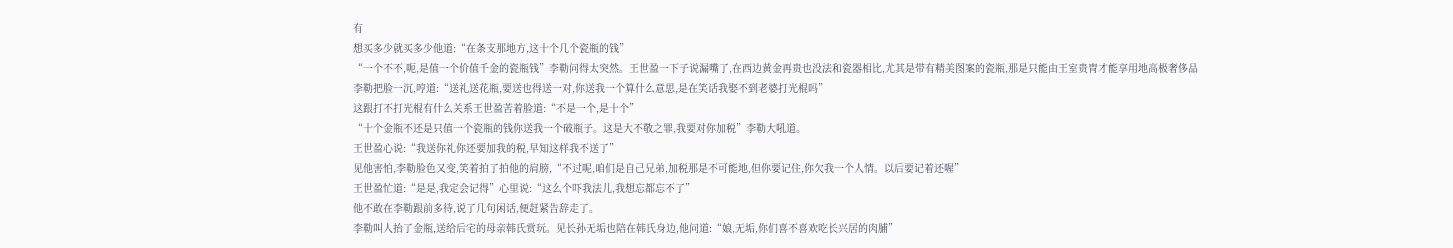有
想买多少就买多少他道:“在条支那地方,这十个几个瓷瓶的钱”
“一个不不,呃,是值一个价值千金的瓷瓶钱”李勒问得太突然。王世盈一下子说漏嘴了,在西边黄金再贵也没法和瓷器相比,尤其是带有精美图案的瓷瓶,那是只能由王室贵冑才能享用地高极奢侈品
李勒把脸一沉,哼道:“送礼送花瓶,要送也得送一对,你送我一个算什么意思,是在笑话我娶不到老婆打光棍吗”
这跟打不打光棍有什么关系王世盈苦着脸道:“不是一个,是十个”
“十个金瓶不还是只值一个瓷瓶的钱你送我一个破瓶子。这是大不敬之罪,我要对你加税”李勒大吼道。
王世盈心说:“我送你礼你还要加我的税,早知这样我不送了”
见他害怕,李勒脸色又变,笑着拍了拍他的肩膀,“不过呢,咱们是自己兄弟,加税那是不可能地,但你要记住,你欠我一个人情。以后要记着还喔”
王世盈忙道:“是是,我定会记得”心里说:“这么个吓我法儿,我想忘都忘不了”
他不敢在李勒跟前多待,说了几句闲话,便赶紧告辞走了。
李勒叫人抬了金瓶,送给后宅的母亲韩氏赏玩。见长孙无垢也陪在韩氏身边,他问道:“娘,无垢,你们喜不喜欢吃长兴居的肉脯”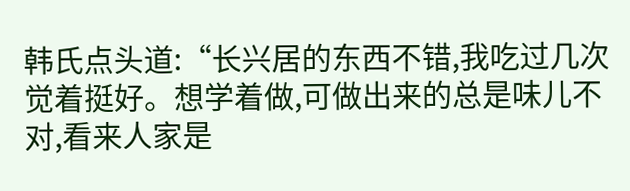韩氏点头道:“长兴居的东西不错,我吃过几次觉着挺好。想学着做,可做出来的总是味儿不对,看来人家是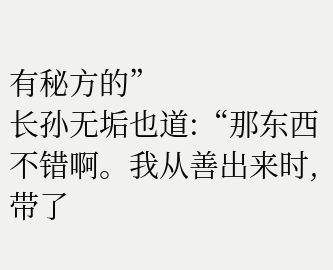有秘方的”
长孙无垢也道:“那东西不错啊。我从善出来时,带了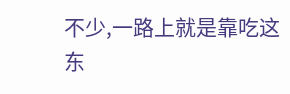不少,一路上就是靠吃这东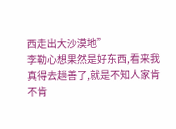西走出大沙漠地”
李勒心想果然是好东西,看来我真得去趟善了,就是不知人家肯不肯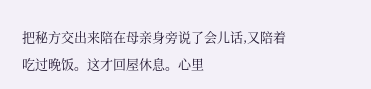把秘方交出来陪在母亲身旁说了会儿话,又陪着吃过晚饭。这才回屋休息。心里